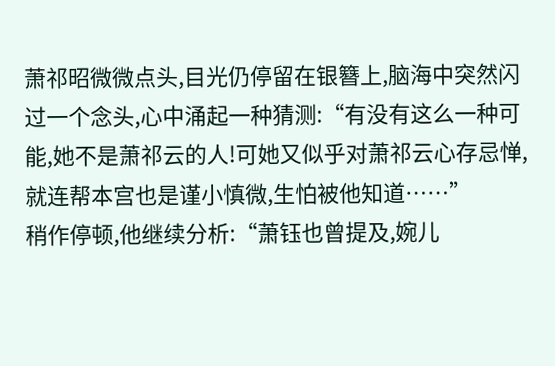萧祁昭微微点头,目光仍停留在银簪上,脑海中突然闪过一个念头,心中涌起一种猜测:“有没有这么一种可能,她不是萧祁云的人!可她又似乎对萧祁云心存忌惮,就连帮本宫也是谨小慎微,生怕被他知道……”
稍作停顿,他继续分析:“萧钰也曾提及,婉儿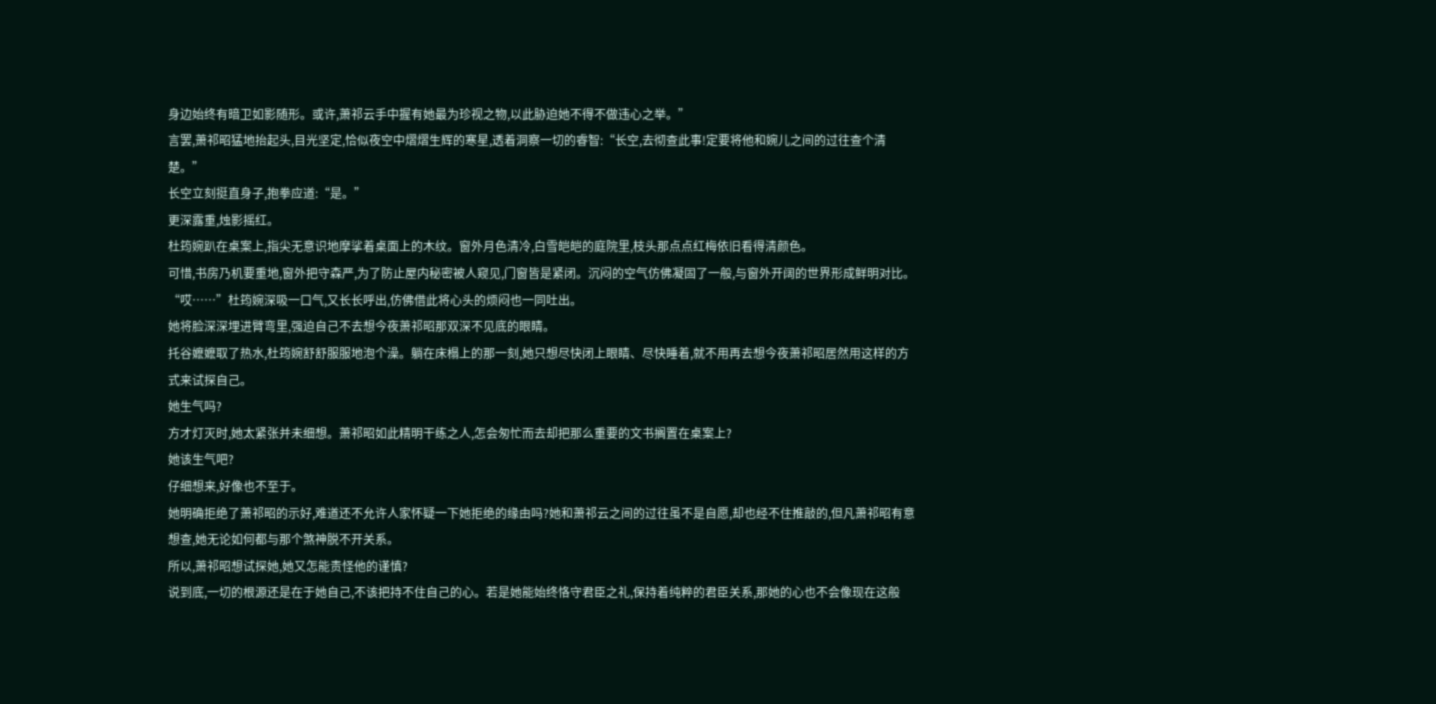身边始终有暗卫如影随形。或许,萧祁云手中握有她最为珍视之物,以此胁迫她不得不做违心之举。”
言罢,萧祁昭猛地抬起头,目光坚定,恰似夜空中熠熠生辉的寒星,透着洞察一切的睿智:“长空,去彻查此事!定要将他和婉儿之间的过往查个清楚。”
长空立刻挺直身子,抱拳应道:“是。”
更深露重,烛影摇红。
杜筠婉趴在桌案上,指尖无意识地摩挲着桌面上的木纹。窗外月色清冷,白雪皑皑的庭院里,枝头那点点红梅依旧看得清颜色。
可惜,书房乃机要重地,窗外把守森严,为了防止屋内秘密被人窥见,门窗皆是紧闭。沉闷的空气仿佛凝固了一般,与窗外开阔的世界形成鲜明对比。
“哎……”杜筠婉深吸一口气,又长长呼出,仿佛借此将心头的烦闷也一同吐出。
她将脸深深埋进臂弯里,强迫自己不去想今夜萧祁昭那双深不见底的眼睛。
托谷嬷嬷取了热水,杜筠婉舒舒服服地泡个澡。躺在床榻上的那一刻,她只想尽快闭上眼睛、尽快睡着,就不用再去想今夜萧祁昭居然用这样的方式来试探自己。
她生气吗?
方才灯灭时,她太紧张并未细想。萧祁昭如此精明干练之人,怎会匆忙而去却把那么重要的文书搁置在桌案上?
她该生气吧?
仔细想来,好像也不至于。
她明确拒绝了萧祁昭的示好,难道还不允许人家怀疑一下她拒绝的缘由吗?她和萧祁云之间的过往虽不是自愿,却也经不住推敲的,但凡萧祁昭有意想查,她无论如何都与那个煞神脱不开关系。
所以,萧祁昭想试探她,她又怎能责怪他的谨慎?
说到底,一切的根源还是在于她自己,不该把持不住自己的心。若是她能始终恪守君臣之礼,保持着纯粹的君臣关系,那她的心也不会像现在这般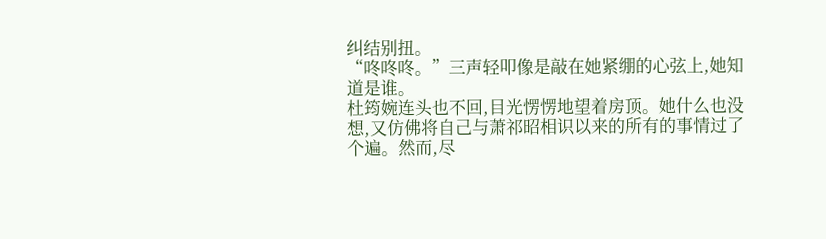纠结别扭。
“咚咚咚。”三声轻叩像是敲在她紧绷的心弦上,她知道是谁。
杜筠婉连头也不回,目光愣愣地望着房顶。她什么也没想,又仿佛将自己与萧祁昭相识以来的所有的事情过了个遍。然而,尽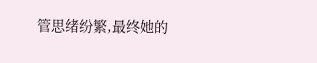管思绪纷繁,最终她的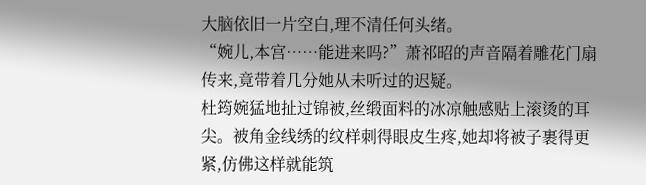大脑依旧一片空白,理不清任何头绪。
“婉儿,本宫……能进来吗?”萧祁昭的声音隔着雕花门扇传来,竟带着几分她从未听过的迟疑。
杜筠婉猛地扯过锦被,丝缎面料的冰凉触感贴上滚烫的耳尖。被角金线绣的纹样刺得眼皮生疼,她却将被子裹得更紧,仿佛这样就能筑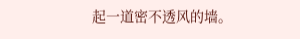起一道密不透风的墙。